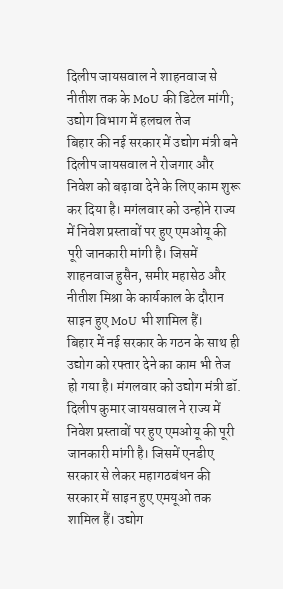दिलीप जायसवाल ने शाहनवाज से नीतीश तक के MoU की डिटेल मांगी; उद्योग विभाग में हलचल तेज
बिहार की नई सरकार में उद्योग मंत्री बने दिलीप जायसवाल ने रोजगार और निवेश को बढ़ावा देने के लिए काम शुरू कर दिया है। मगंलवार को उन्होने राज्य में निवेश प्रस्तावों पर हुए एमओयू की पूरी जानकारी मांगी है। जिसमें शाहनवाज हुसैन, समीर महासेठ और नीतीश मिश्रा के कार्यकाल के दौरान साइन हुए MoU भी शामिल हैं।
बिहार में नई सरकार के गठन के साथ ही उद्योग को रफ्तार देने का काम भी तेज हो गया है। मंगलवार को उद्योग मंत्री डॉ. दिलीप कुमार जायसवाल ने राज्य में निवेश प्रस्तावों पर हुए एमओयू की पूरी जानकारी मांगी है। जिसमें एनडीए सरकार से लेकर महागठबंधन की सरकार में साइन हुए एमयूओ तक शामिल हैं। उद्योग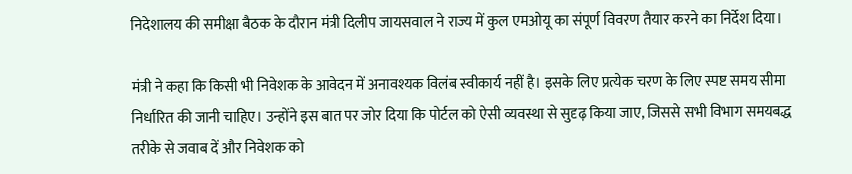निदेशालय की समीक्षा बैठक के दौरान मंत्री दिलीप जायसवाल ने राज्य में कुल एमओयू का संपूर्ण विवरण तैयार करने का निर्देश दिया।

मंत्री ने कहा कि किसी भी निवेशक के आवेदन में अनावश्यक विलंब स्वीकार्य नहीं है। इसके लिए प्रत्येक चरण के लिए स्पष्ट समय सीमा निर्धारित की जानी चाहिए। उन्होंने इस बात पर जोर दिया कि पोर्टल को ऐसी व्यवस्था से सुदृढ़ किया जाए, जिससे सभी विभाग समयबद्ध तरीके से जवाब दें और निवेशक को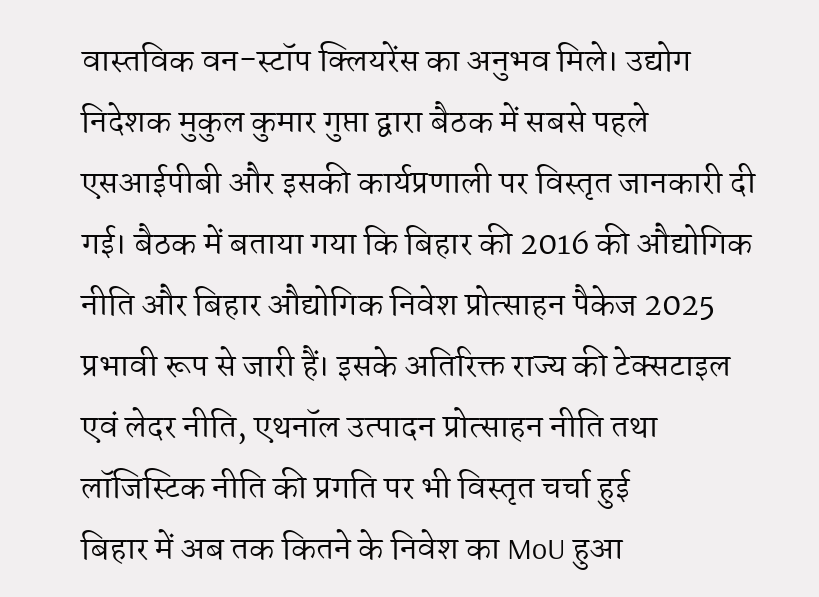वास्तविक वन-स्टॉप क्लियरेंस का अनुभव मिले। उद्योग निदेशक मुकुल कुमार गुप्ता द्वारा बैठक में सबसे पहले एसआईपीबी और इसकी कार्यप्रणाली पर विस्तृत जानकारी दी गई। बैठक में बताया गया कि बिहार की 2016 की औद्योगिक नीति और बिहार औद्योगिक निवेश प्रोत्साहन पैकेज 2025 प्रभावी रूप से जारी हैं। इसके अतिरिक्त राज्य की टेक्सटाइल एवं लेदर नीति, एथनॉल उत्पादन प्रोत्साहन नीति तथा लॉजिस्टिक नीति की प्रगति पर भी विस्तृत चर्चा हुई
बिहार में अब तक कितने के निवेश का MoU हुआ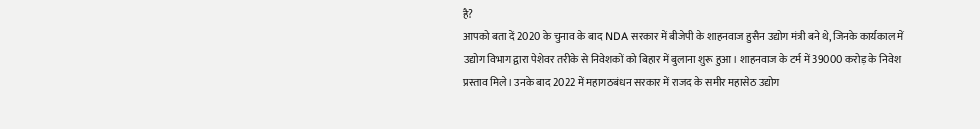है?
आपको बता दें 2020 के चुनाव के बाद NDA सरकार में बीजेपी के शाहनवाज हुसैन उद्योग मंत्री बने थे, जिनके कार्यकाल में उद्योग विभाग द्वारा पेशेवर तरीके से निवेशकों को बिहार में बुलाना शुरू हुआ। शाहनवाज के टर्म में 39000 करोड़ के निवेश प्रस्ताव मिले। उनके बाद 2022 में महागठबंधन सरकार में राजद के समीर महासेठ उद्योग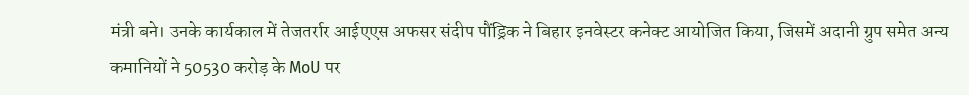मंत्री बने। उनके कार्यकाल में तेजतर्रार आईएएस अफसर संदीप पौंड्रिक ने बिहार इनवेस्टर कनेक्ट आयोजित किया, जिसमें अदानी ग्रुप समेत अन्य कमानियों ने 50530 करोड़ के MoU पर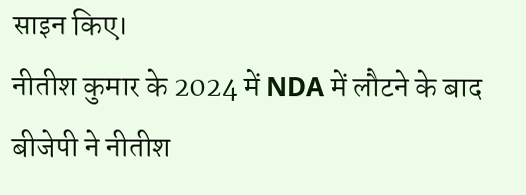साइन किए।
नीतीश कुमार के 2024 में NDA में लौटने के बाद बीजेपी ने नीतीश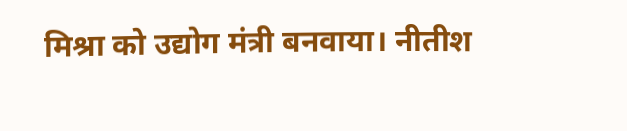मिश्रा को उद्योग मंत्री बनवाया। नीतीश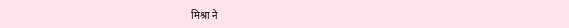मिश्रा ने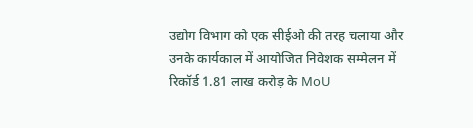उद्योग विभाग को एक सीईओ की तरह चलाया और उनके कार्यकाल में आयोजित निवेशक सम्मेलन में रिकॉर्ड 1.81 लाख करोड़ के MoU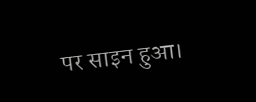पर साइन हुआ।